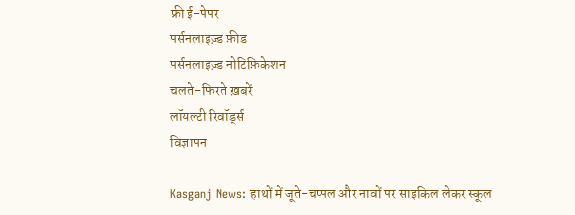फ्री ई-पेपर
पर्सनलाइज़्ड फ़ीड
पर्सनलाइज़्ड नोटिफ़िकेशन
चलते-फिरते ख़बरें
लॉयल्टी रिवॉर्ड्स
विज्ञापन

Kasganj News: हाथों में जूते-चप्पल और नावों पर साइकिल लेकर स्कूल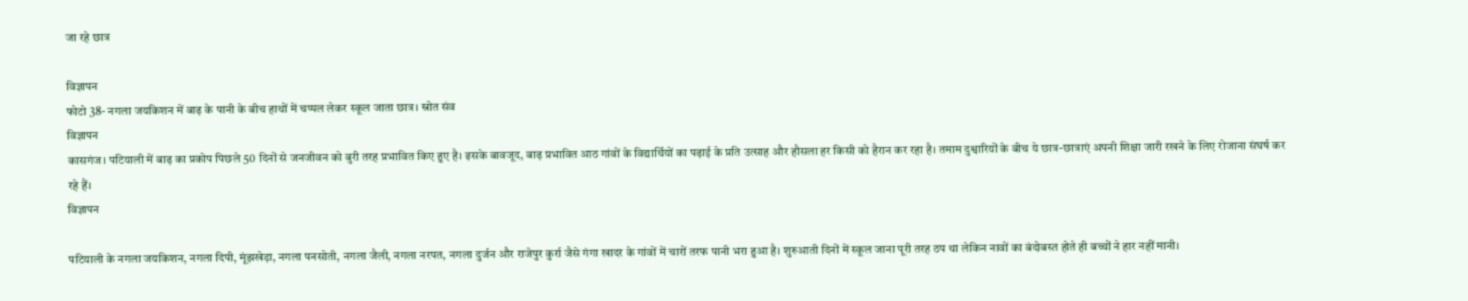जा रहे छात्र

विज्ञापन
फोटो 38- नगला जयकिशन में बाढ़ के पानी के बीच हाथों में चप्पल लेकर स्कूल जाता छात्र। स्रोत संव
विज्ञापन
कासगंज। पटियाली में बाढ़ का प्रकोप पिछले 50 दिनों से जनजीवन को बुरी तरह प्रभावित किए हुए है। इसके बावजूद, बाढ़ प्रभावित आठ गांवों के विद्यार्थियों का पढ़ाई के प्रति उत्साह और हौसला हर किसी को हैरान कर रहा है। तमाम दुश्वारियों के बीच ये छात्र-छात्राएं अपनी शिक्षा जारी रखने के लिए रोजाना संघर्ष कर रहे हैं।
विज्ञापन

पटियाली के नगला जयकिशन, नगला दिपी, मूंझखेड़ा, नगला पनसोती, नगला जैली, नगला नरपत, नगला दुर्जन और राजेपुर कुर्रा जैसे गंगा खादर के गांवों में चारों तरफ पानी भरा हुआ है। शुरुआती दिनों में स्कूल जाना पूरी तरह ठप था लेकिन नावों का बंदोबस्त होते ही बच्चों ने हार नहीं मानी।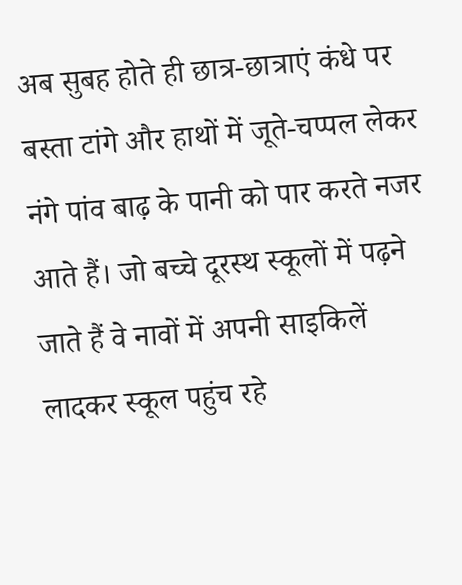अब सुबह होते ही छात्र-छात्राएं कंधे पर बस्ता टांगे और हाथों में जूते-चप्पल लेकर नंगे पांव बाढ़ के पानी को पार करते नजर आते हैं। जो बच्चे दूरस्थ स्कूलों में पढ़ने जाते हैं वे नावों में अपनी साइकिलें लादकर स्कूल पहुंच रहे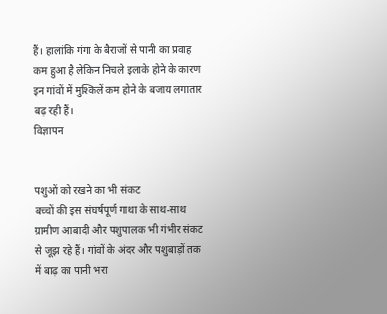हैं। हालांकि गंगा के बैराजों से पानी का प्रवाह कम हुआ है लेकिन निचले इलाके होने के कारण इन गांवों में मुश्किलें कम होने के बजाय लगातार बढ़ रही हैं।
विज्ञापन


पशुओं को रखने का भी संकट
बच्चों की इस संघर्षपूर्ण गाथा के साथ-साथ ग्रामीण आबादी और पशुपालक भी गंभीर संकट से जूझ रहे हैं। गांवों के अंदर और पशुबाड़ों तक में बाढ़ का पानी भरा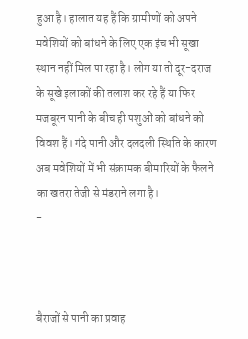हुआ है। हालात यह हैं कि ग्रामीणों को अपने मवेशियों को बांधने के लिए एक इंच भी सूखा स्थान नहीं मिल पा रहा है। लोग या तो दूर-दराज के सूखे इलाकों की तलाश कर रहे हैं या फिर मजबूरन पानी के बीच ही पशुओं को बांधने को विवश हैं। गंदे पानी और दलदली स्थिति के कारण अब मवेशियों में भी संक्रामक बीमारियों के फैलने का खतरा तेजी से मंडराने लगा है।
-



बैराजों से पानी का प्रवाह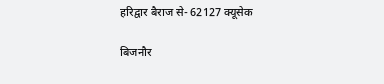हरिद्वार बैराज से- 62127 क्यूसेक

बिजनौर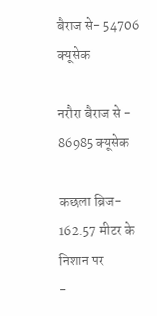बैराज से- 54706 क्यूसेक

नरौरा बैराज से - 86985 क्यूसेक

कछला ब्रिज- 162.57 मीटर के निशान पर
-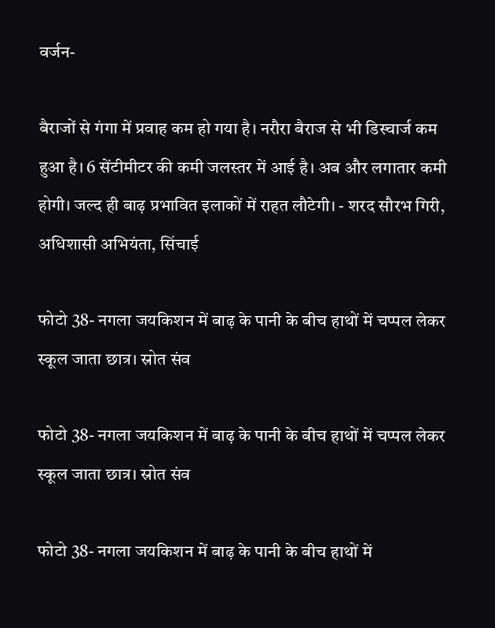वर्जन-

बैराजों से गंगा में प्रवाह कम हो गया है। नरौरा बैराज से भी डिस्चार्ज कम हुआ है। 6 सेंटीमीटर की कमी जलस्तर में आई है। अब और लगातार कमी होगी। जल्द ही बाढ़ प्रभावित इलाकों में राहत लौटेगी। - शरद सौरभ गिरी, अधिशासी अभियंता, सिंचाई

फोटो 38- नगला जयकिशन में बाढ़ के पानी के बीच हाथों में चप्पल लेकर स्कूल जाता छात्र। स्रोत संव

फोटो 38- नगला जयकिशन में बाढ़ के पानी के बीच हाथों में चप्पल लेकर स्कूल जाता छात्र। स्रोत संव

फोटो 38- नगला जयकिशन में बाढ़ के पानी के बीच हाथों में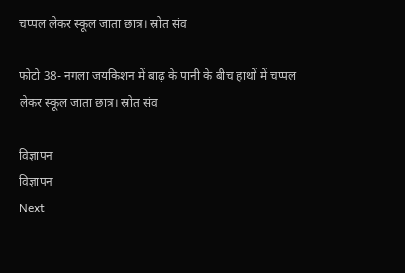चप्पल लेकर स्कूल जाता छात्र। स्रोत संव

फोटो 38- नगला जयकिशन में बाढ़ के पानी के बीच हाथों में चप्पल लेकर स्कूल जाता छात्र। स्रोत संव

विज्ञापन
विज्ञापन
Next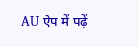AU ऐप में पढ़ें